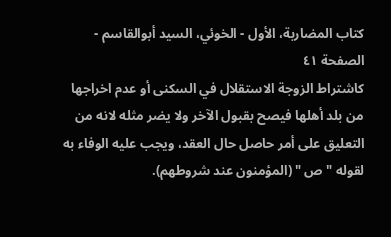كتاب المضاربة، الأول - الخوئي، السيد أبوالقاسم - الصفحة ٤١
كاشتراط الزوجة الاستقلال في السكنى أو عدم اخراجها من بلد أهلها فيصح بقبول الآخر ولا يضر مثله لانه من التعليق على أمر حاصل حال العقد، ويجب عليه الوفاء به لقوله " ص " (المؤمنون عند شروطهم).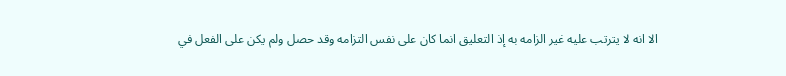الا انه لا يترتب عليه غير الزامه به إذ التعليق انما كان على نفس التزامه وقد حصل ولم يكن على الفعل في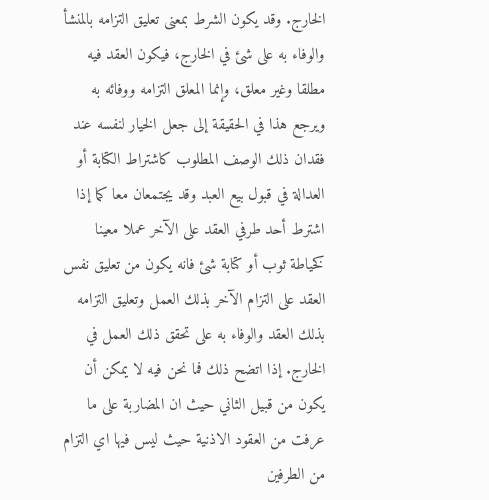الخارج. وقد يكون الشرط بمعنى تعليق التزامه بالمنشأ والوفاء به على شئ في الخارج، فيكون العقد فيه مطلقا وغير معلق، وإنما المعلق التزامه ووفائه به ويرجع هذا في الحقيقة إلى جعل الخيار لنفسه عند فقدان ذلك الوصف المطلوب كاشتراط الكتابة أو العدالة في قبول بيع العبد وقد يجتمعان معا كما إذا اشترط أحد طرفي العقد على الآخر عملا معينا كخياطة ثوب أو كتابة شئ فانه يكون من تعليق نفس العقد على التزام الآخر بذلك العمل وتعليق التزامه بذلك العقد والوفاء به على تحقق ذلك العمل في الخارج. إذا اتضح ذلك فما نحن فيه لا يمكن أن يكون من قبيل الثاني حيث ان المضاربة على ما عرفت من العقود الاذنية حيث ليس فيها اي التزام من الطرفين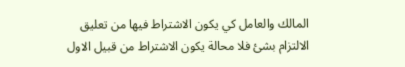المالك والعامل كي يكون الاشتراط فيها من تعليق الالتزام بشئ فلا محالة يكون الاشتراط من قبيل الاول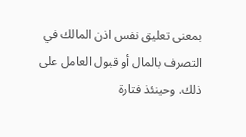بمعنى تعليق نفس اذن المالك في التصرف بالمال أو قبول العامل على ذلك. وحينئذ فتارة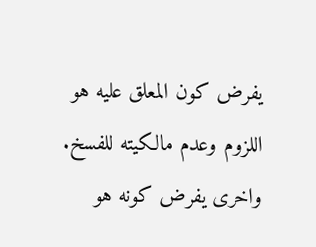يفرض كون المعلق عليه هو اللزوم وعدم مالكيته للفسخ. واخرى يفرض كونه هو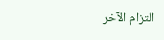التزام الآخر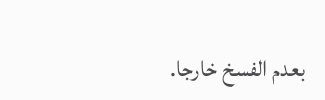بعدم الفسخ خارجا.